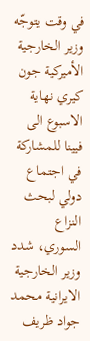في وقت يتوجّه وزير الخارجية الأميركية جون كيري نهاية الاسبوع الى فيينا للمشاركة في اجتماع دولي لبحث النزاع السوري، شدد وزير الخارجية الايرانية محمد جواد ظريف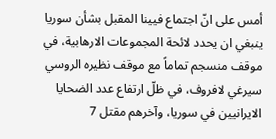أمس على انّ اجتماع فيينا المقبل بشأن سوريا ينبغي ان يحدد لائحة المجموعات الارهابية، في موقف منسجم تماماً مع موقف نظيره الروسي سيرغي لافروف، في ظلّ ارتفاع عدد الضحايا الايرانيين في سوريا، وآخرهم مقتل 7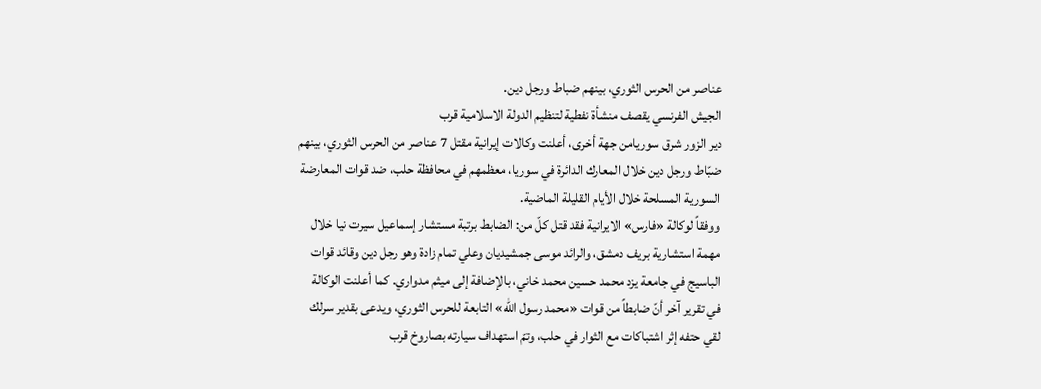عناصر من الحرس الثوري، بينهم ضباط ورجل دين.
الجيش الفرنسي يقصف منشأة نفطية لتنظيم الدولة الاسلامية قرب
دير الزور شرق سوريامن جهة أخرى، أعلنت وكالات إيرانية مقتل 7 عناصر من الحرس الثوري، بينهم ضبّاط ورجل دين خلال المعارك الدائرة في سوريا، معظمهم في محافظة حلب، ضد قوات المعارضة السورية المسلحة خلال الأيام القليلة الماضية.
ووفقاً لوكالة «فارس» الايرانية فقد قتل كلّ من: الضابط برتبة مستشار إسماعيل سيرت نيا خلال مهمة استشارية بريف دمشق، والرائد موسى جمشيديان وعلي تمام زادة وهو رجل دين وقائد قوات الباسيج في جامعة يزد محمد حسين محمد خاني، بالإضافة إلى ميثم مدواري. كما أعلنت الوكالة في تقرير آخر أنّ ضابطاً من قوات «محمد رسول الله» التابعة للحرس الثوري، ويدعى بقدير سرلك لقي حتفه إثر اشتباكات مع الثوار في حلب، وتمّ استهداف سيارته بصاروخ قرب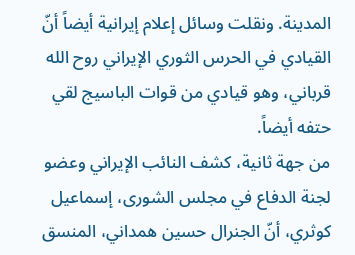المدينة. ونقلت وسائل إعلام إيرانية أيضاً أنّ القيادي في الحرس الثوري الإيراني روح الله قرباني، وهو قيادي من قوات الباسيج لقي حتفه أيضاً.
من جهة ثانية، كشف النائب الإيراني وعضو لجنة الدفاع في مجلس الشورى، إسماعيل كوثري، أنّ الجنرال حسين همداني، المنسق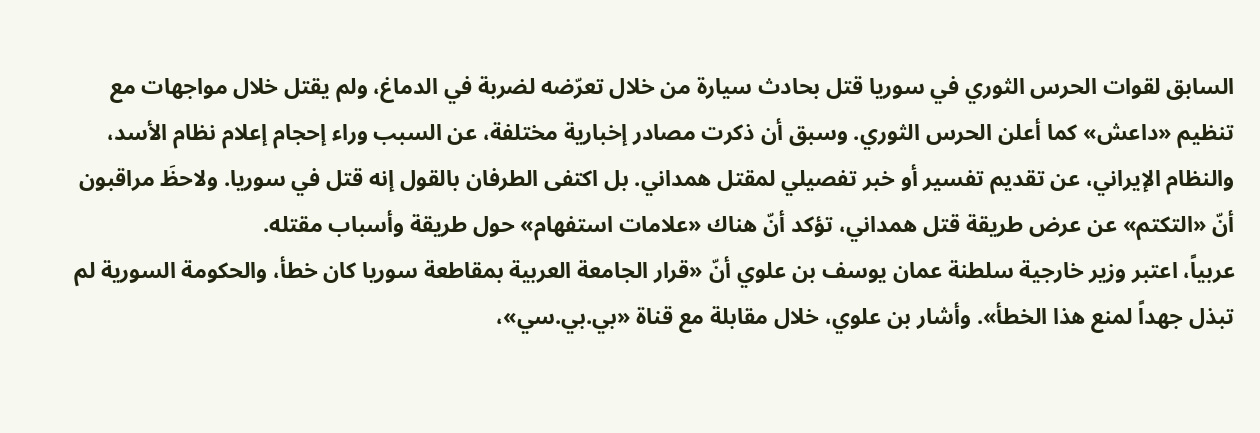السابق لقوات الحرس الثوري في سوريا قتل بحادث سيارة من خلال تعرّضه لضربة في الدماغ، ولم يقتل خلال مواجهات مع تنظيم «داعش» كما أعلن الحرس الثوري. وسبق أن ذكرت مصادر إخبارية مختلفة، عن السبب وراء إحجام إعلام نظام الأسد، والنظام الإيراني، عن تقديم تفسير أو خبر تفصيلي لمقتل همداني. بل اكتفى الطرفان بالقول إنه قتل في سوريا. ولاحظَ مراقبون أنّ «التكتم» عن عرض طريقة قتل همداني، تؤكد أنّ هناك «علامات استفهام» حول طريقة وأسباب مقتله.
عربياً، اعتبر وزير خارجية سلطنة عمان يوسف بن علوي أنّ «قرار الجامعة العربية بمقاطعة سوريا كان خطأ، والحكومة السورية لم تبذل جهداً لمنع هذا الخطأ». وأشار بن علوي، خلال مقابلة مع قناة «بي.بي.سي»،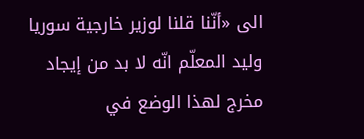الى «أنّنا قلنا لوزير خارجية سوريا وليد المعلّم انّه لا بد من إيجاد مخرج لهذا الوضع في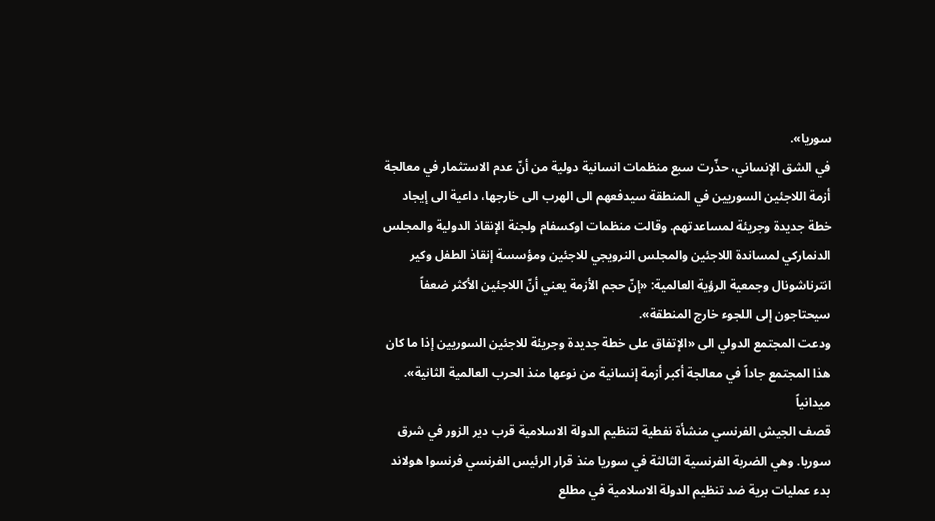سوريا».
في الشق الإنساني، حذّرت سبع منظمات انسانية دولية من أنّ عدم الاستثمار في معالجة أزمة اللاجئين السوريين في المنطقة سيدفعهم الى الهرب الى خارجها، داعية الى إيجاد خطة جديدة وجريئة لمساعدتهم. وقالت منظمات اوكسفام ولجنة الإنقاذ الدولية والمجلس الدنماركي لمساندة اللاجئين والمجلس النرويجي للاجئين ومؤسسة إنقاذ الطفل وكير انترناشونال وجمعية الرؤية العالمية: «إنّ حجم الأزمة يعني أنّ اللاجئين الأكثر ضعفاً سيحتاجون إلى اللجوء خارج المنطقة».
ودعت المجتمع الدولي الى «الإتفاق على خطة جديدة وجريئة للاجئين السوريين إذا ما كان هذا المجتمع جاداً في معالجة أكبر أزمة إنسانية من نوعها منذ الحرب العالمية الثانية».
ميدانياً
قصف الجيش الفرنسي منشأة نفطية لتنظيم الدولة الاسلامية قرب دير الزور في شرق سوريا. وهي الضربة الفرنسية الثالثة في سوريا منذ قرار الرئيس الفرنسي فرنسوا هولاند بدء عمليات برية ضد تنظيم الدولة الاسلامية في مطلع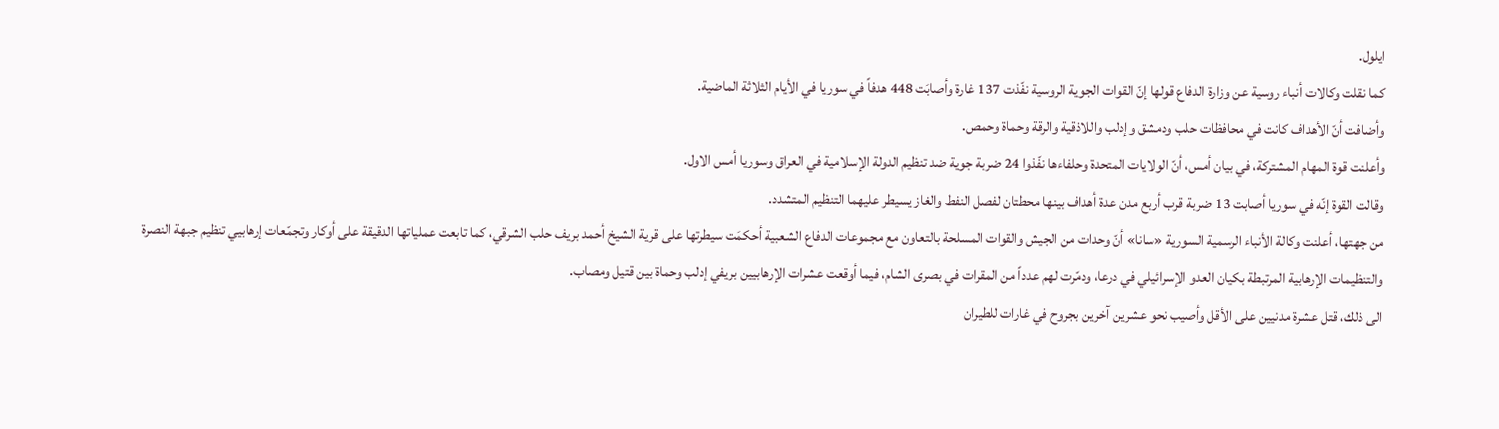ايلول.
كما نقلت وكالات أنباء روسية عن وزارة الدفاع قولها إنّ القوات الجوية الروسية نفّذت 137 غارة وأصابَت 448 هدفاً في سوريا في الأيام الثلاثة الماضية.
وأضافت أنّ الأهداف كانت في محافظات حلب ودمشق وإدلب واللاذقية والرقة وحماة وحمص.
وأعلنت قوة المهام المشتركة، في بيان أمس، أنّ الولايات المتحدة وحلفاءها نفّذوا 24 ضربة جوية ضد تنظيم الدولة الإسلامية في العراق وسوريا أمس الاول.
وقالت القوة إنّه في سوريا أصابت 13 ضربة قرب أربع مدن عدة أهداف بينها محطتان لفصل النفط والغاز يسيطر عليهما التنظيم المتشدد.
من جهتها، أعلنت وكالة الأنباء الرسمية السورية «سانا» أنّ وحدات من الجيش والقوات المسلحة بالتعاون مع مجموعات الدفاع الشعبية أحكمَت سيطرتها على قرية الشيخ أحمد بريف حلب الشرقي، كما تابعت عملياتها الدقيقة على أوكار وتجمّعات إرهابيي تنظيم جبهة النصرة والتنظيمات الإرهابية المرتبطة بكيان العدو الإسرائيلي في درعا، ودمّرت لهم عدداً من المقرات في بصرى الشام، فيما أوقعت عشرات الإرهابيين بريفي إدلب وحماة بين قتيل ومصاب.
الى ذلك، قتل عشرة مدنيين على الأقل وأصيب نحو عشرين آخرين بجروح في غارات للطيران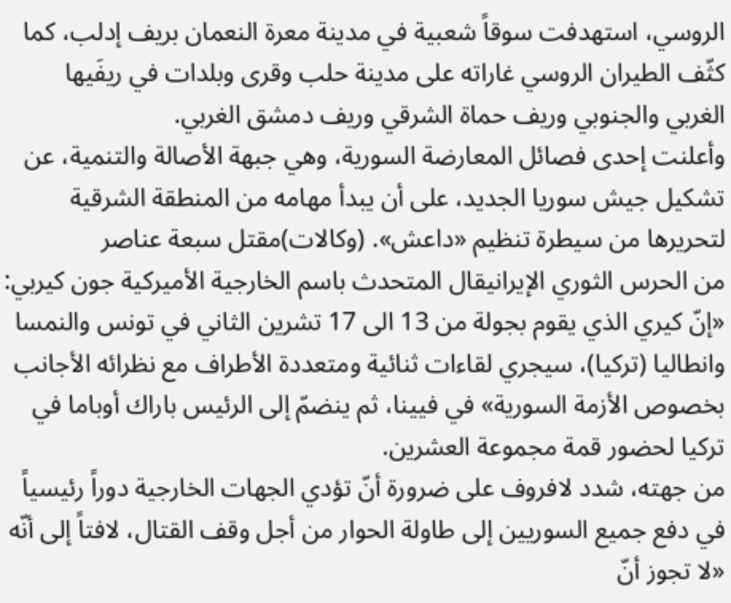الروسي، استهدفت سوقاً شعبية في مدينة معرة النعمان بريف إدلب، كما كثّف الطيران الروسي غاراته على مدينة حلب وقرى وبلدات في ريفَيها الغربي والجنوبي وريف حماة الشرقي وريف دمشق الغربي.
وأعلنت إحدى فصائل المعارضة السورية، وهي جبهة الأصالة والتنمية، عن تشكيل جيش سوريا الجديد، على أن يبدأ مهامه من المنطقة الشرقية لتحريرها من سيطرة تنظيم «داعش». (وكالات)مقتل سبعة عناصر
من الحرس الثوري الإيرانيقال المتحدث باسم الخارجية الأميركية جون كيربي: «إنّ كيري الذي يقوم بجولة من 13 الى 17 تشرين الثاني في تونس والنمسا وانطاليا (تركيا)، سيجري لقاءات ثنائية ومتعددة الأطراف مع نظرائه الأجانب بخصوص الأزمة السورية» في فيينا، ثم ينضمّ إلى الرئيس باراك أوباما في تركيا لحضور قمة مجموعة العشرين.
من جهته، شدد لافروف على ضرورة أنّ تؤدي الجهات الخارجية دوراً رئيسياً في دفع جميع السوريين إلى طاولة الحوار من أجل وقف القتال، لافتاً إلى أنّه «لا تجوز أنّ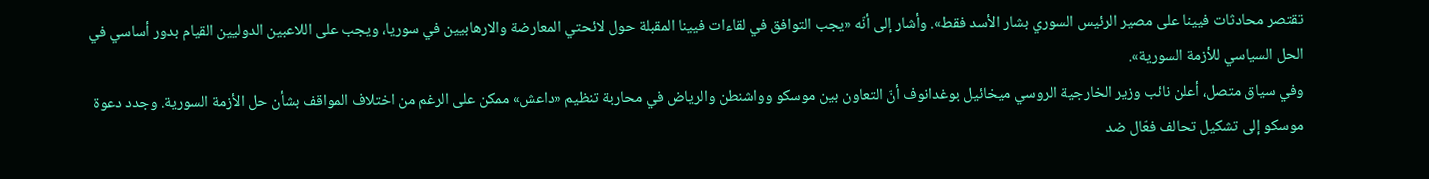تقتصر محادثات فيينا على مصير الرئيس السوري بشار الأسد فقط». وأشار إلى أنّه «يجب التوافق في لقاءات فيينا المقبلة حول لائحتي المعارضة والارهابيين في سوريا، ويجب على اللاعبين الدوليين القيام بدور أساسي في الحل السياسي للأزمة السورية».
وفي سياق متصل، أعلن نائب وزير الخارجية الروسي ميخائيل بوغدانوف أنّ التعاون بين موسكو وواشنطن والرياض في محاربة تنظيم «داعش» ممكن على الرغم من اختلاف المواقف بشأن حل الأزمة السورية. وجدد دعوة موسكو إلى تشكيل تحالف فعّال ضد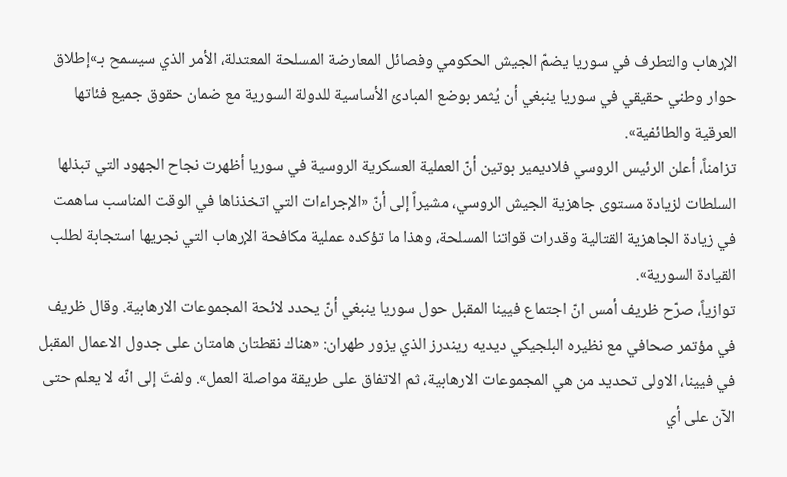الإرهاب والتطرف في سوريا يضمّ الجيش الحكومي وفصائل المعارضة المسلحة المعتدلة، الأمر الذي سيسمح بـ»إطلاق حوار وطني حقيقي في سوريا ينبغي أن يُثمر بوضع المبادئ الأساسية للدولة السورية مع ضمان حقوق جميع فئاتها العرقية والطائفية».
تزامناً، أعلن الرئيس الروسي فلاديمير بوتين أنّ العملية العسكرية الروسية في سوريا أظهرت نجاح الجهود التي تبذلها السلطات لزيادة مستوى جاهزية الجيش الروسي، مشيراً إلى أنّ «الإجراءات التي اتخذناها في الوقت المناسب ساهمت في زيادة الجاهزية القتالية وقدرات قواتنا المسلحة، وهذا ما تؤكده عملية مكافحة الإرهاب التي نجريها استجابة لطلب القيادة السورية».
توازياً، صرّح ظريف أمس انّ اجتماع فيينا المقبل حول سوريا ينبغي أنّ يحدد لائحة المجموعات الارهابية. وقال ظريف في مؤتمر صحافي مع نظيره البلجيكي ديديه ريندرز الذي يزور طهران: «هناك نقطتان هامتان على جدول الاعمال المقبل في فيينا، الاولى تحديد من هي المجموعات الارهابية، ثم الاتفاق على طريقة مواصلة العمل». ولفتَ إلى انّه لا يعلم حتى الآن على أي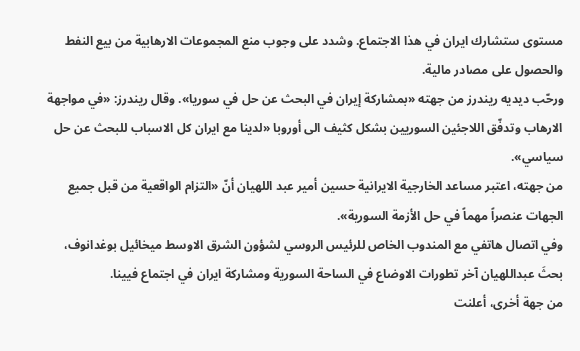مستوى ستشارك ايران في هذا الاجتماع. وشدد على وجوب منع المجموعات الارهابية من بيع النفط والحصول على مصادر مالية.
ورحّب ديديه ريندرز من جهته «بمشاركة إيران في البحث عن حل في سوريا». وقال ريندرز: «في مواجهة الارهاب وتدفّق اللاجئين السوريين بشكل كثيف الى أوروبا «لدينا مع ايران كل الاسباب للبحث عن حل سياسي».
من جهته، اعتبر مساعد الخارجية الايرانية حسين أمير عبد اللهيان أنّ «التزام الواقعية من قبل جميع الجهات عنصراً مهماً في حل الأزمة السورية».
وفي اتصال هاتفي مع المندوب الخاص للرئيس الروسي لشؤون الشرق الاوسط ميخائيل بوغدانوف، بحثَ عبداللهيان آخر تطورات الاوضاع في الساحة السورية ومشاركة ايران في اجتماع فيينا.
من جهة أخرى، أعلنت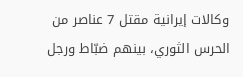وكالات إيرانية مقتل 7 عناصر من الحرس الثوري، بينهم ضبّاط ورجل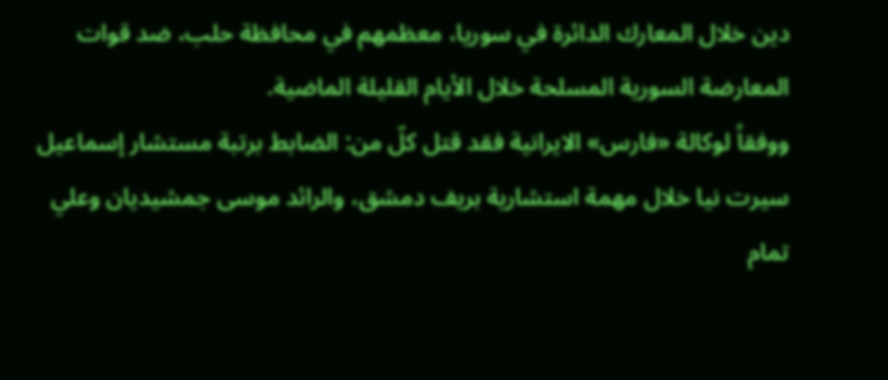دين خلال المعارك الدائرة في سوريا، معظمهم في محافظة حلب، ضد قوات المعارضة السورية المسلحة خلال الأيام القليلة الماضية.
ووفقاً لوكالة «فارس» الايرانية فقد قتل كلّ من: الضابط برتبة مستشار إسماعيل سيرت نيا خلال مهمة استشارية بريف دمشق، والرائد موسى جمشيديان وعلي تمام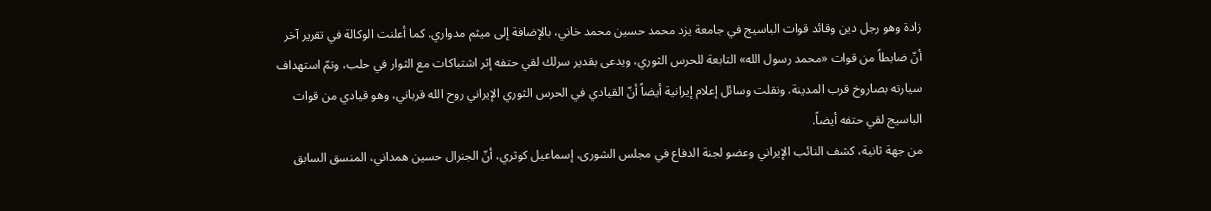زادة وهو رجل دين وقائد قوات الباسيج في جامعة يزد محمد حسين محمد خاني، بالإضافة إلى ميثم مدواري. كما أعلنت الوكالة في تقرير آخر أنّ ضابطاً من قوات «محمد رسول الله» التابعة للحرس الثوري، ويدعى بقدير سرلك لقي حتفه إثر اشتباكات مع الثوار في حلب، وتمّ استهداف سيارته بصاروخ قرب المدينة. ونقلت وسائل إعلام إيرانية أيضاً أنّ القيادي في الحرس الثوري الإيراني روح الله قرباني، وهو قيادي من قوات الباسيج لقي حتفه أيضاً.
من جهة ثانية، كشف النائب الإيراني وعضو لجنة الدفاع في مجلس الشورى، إسماعيل كوثري، أنّ الجنرال حسين همداني، المنسق السابق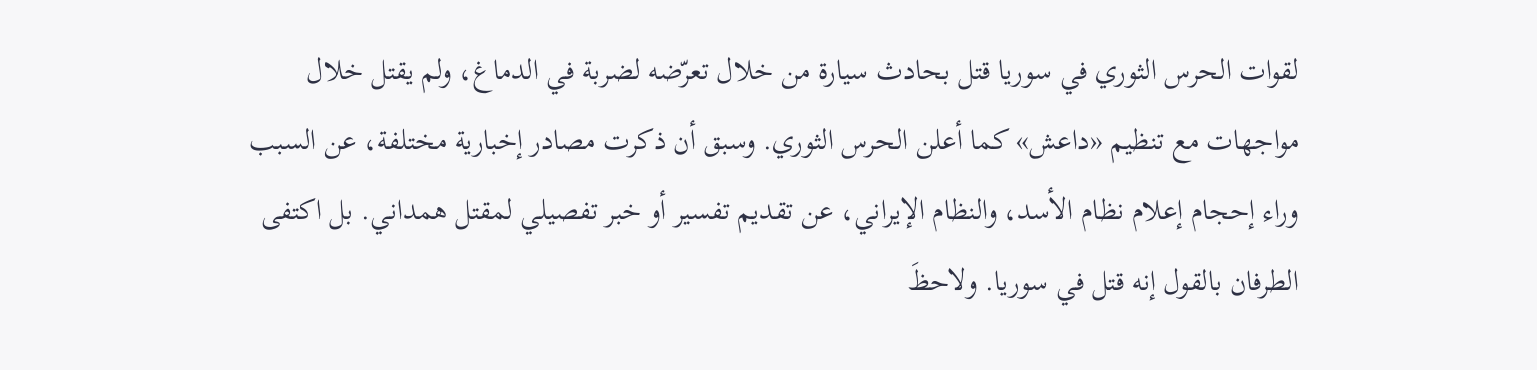لقوات الحرس الثوري في سوريا قتل بحادث سيارة من خلال تعرّضه لضربة في الدماغ، ولم يقتل خلال مواجهات مع تنظيم «داعش» كما أعلن الحرس الثوري. وسبق أن ذكرت مصادر إخبارية مختلفة، عن السبب وراء إحجام إعلام نظام الأسد، والنظام الإيراني، عن تقديم تفسير أو خبر تفصيلي لمقتل همداني. بل اكتفى الطرفان بالقول إنه قتل في سوريا. ولاحظَ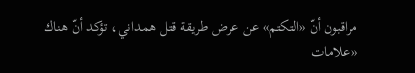مراقبون أنّ «التكتم» عن عرض طريقة قتل همداني، تؤكد أنّ هناك «علامات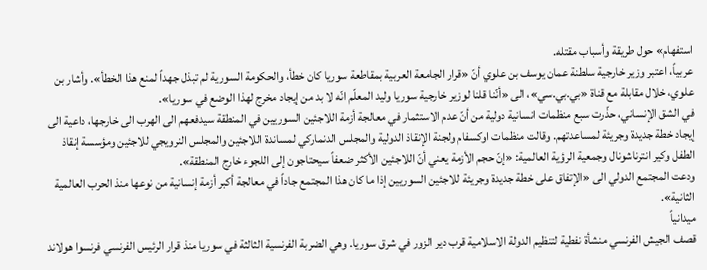استفهام» حول طريقة وأسباب مقتله.
عربياً، اعتبر وزير خارجية سلطنة عمان يوسف بن علوي أنّ «قرار الجامعة العربية بمقاطعة سوريا كان خطأ، والحكومة السورية لم تبذل جهداً لمنع هذا الخطأ». وأشار بن علوي، خلال مقابلة مع قناة «بي.بي.سي»، الى «أنّنا قلنا لوزير خارجية سوريا وليد المعلّم انّه لا بد من إيجاد مخرج لهذا الوضع في سوريا».
في الشق الإنساني، حذّرت سبع منظمات انسانية دولية من أنّ عدم الاستثمار في معالجة أزمة اللاجئين السوريين في المنطقة سيدفعهم الى الهرب الى خارجها، داعية الى إيجاد خطة جديدة وجريئة لمساعدتهم. وقالت منظمات اوكسفام ولجنة الإنقاذ الدولية والمجلس الدنماركي لمساندة اللاجئين والمجلس النرويجي للاجئين ومؤسسة إنقاذ الطفل وكير انترناشونال وجمعية الرؤية العالمية: «إنّ حجم الأزمة يعني أنّ اللاجئين الأكثر ضعفاً سيحتاجون إلى اللجوء خارج المنطقة».
ودعت المجتمع الدولي الى «الإتفاق على خطة جديدة وجريئة للاجئين السوريين إذا ما كان هذا المجتمع جاداً في معالجة أكبر أزمة إنسانية من نوعها منذ الحرب العالمية الثانية».
ميدانياً
قصف الجيش الفرنسي منشأة نفطية لتنظيم الدولة الاسلامية قرب دير الزور في شرق سوريا. وهي الضربة الفرنسية الثالثة في سوريا منذ قرار الرئيس الفرنسي فرنسوا هولاند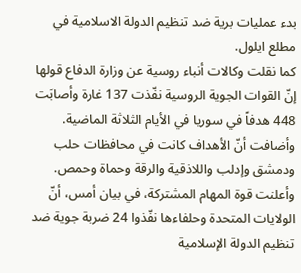بدء عمليات برية ضد تنظيم الدولة الاسلامية في مطلع ايلول.
كما نقلت وكالات أنباء روسية عن وزارة الدفاع قولها إنّ القوات الجوية الروسية نفّذت 137 غارة وأصابَت 448 هدفاً في سوريا في الأيام الثلاثة الماضية.
وأضافت أنّ الأهداف كانت في محافظات حلب ودمشق وإدلب واللاذقية والرقة وحماة وحمص.
وأعلنت قوة المهام المشتركة، في بيان أمس، أنّ الولايات المتحدة وحلفاءها نفّذوا 24 ضربة جوية ضد تنظيم الدولة الإسلامية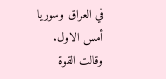في العراق وسوريا أمس الاول.
وقالت القوة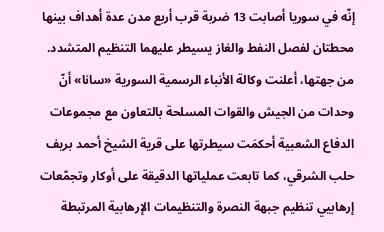إنّه في سوريا أصابت 13 ضربة قرب أربع مدن عدة أهداف بينها محطتان لفصل النفط والغاز يسيطر عليهما التنظيم المتشدد.
من جهتها، أعلنت وكالة الأنباء الرسمية السورية «سانا» أنّ وحدات من الجيش والقوات المسلحة بالتعاون مع مجموعات الدفاع الشعبية أحكمَت سيطرتها على قرية الشيخ أحمد بريف حلب الشرقي، كما تابعت عملياتها الدقيقة على أوكار وتجمّعات إرهابيي تنظيم جبهة النصرة والتنظيمات الإرهابية المرتبطة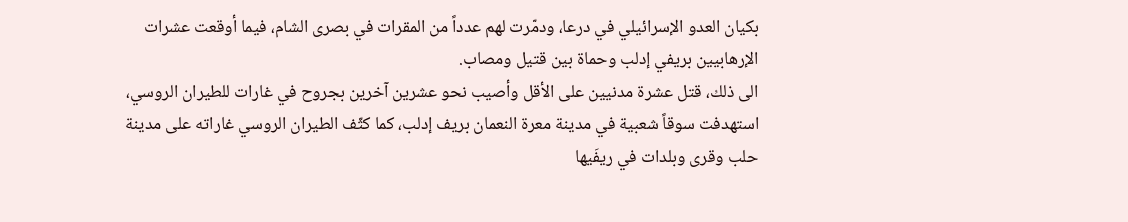بكيان العدو الإسرائيلي في درعا، ودمّرت لهم عدداً من المقرات في بصرى الشام، فيما أوقعت عشرات الإرهابيين بريفي إدلب وحماة بين قتيل ومصاب.
الى ذلك، قتل عشرة مدنيين على الأقل وأصيب نحو عشرين آخرين بجروح في غارات للطيران الروسي، استهدفت سوقاً شعبية في مدينة معرة النعمان بريف إدلب، كما كثّف الطيران الروسي غاراته على مدينة حلب وقرى وبلدات في ريفَيها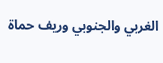الغربي والجنوبي وريف حماة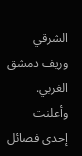الشرقي وريف دمشق الغربي.
وأعلنت إحدى فصائل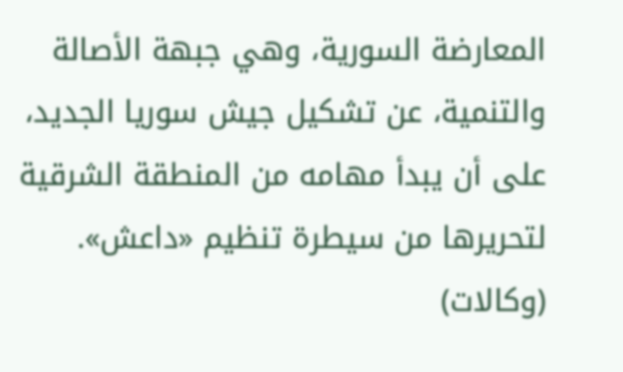المعارضة السورية، وهي جبهة الأصالة والتنمية، عن تشكيل جيش سوريا الجديد، على أن يبدأ مهامه من المنطقة الشرقية لتحريرها من سيطرة تنظيم «داعش». (وكالات)